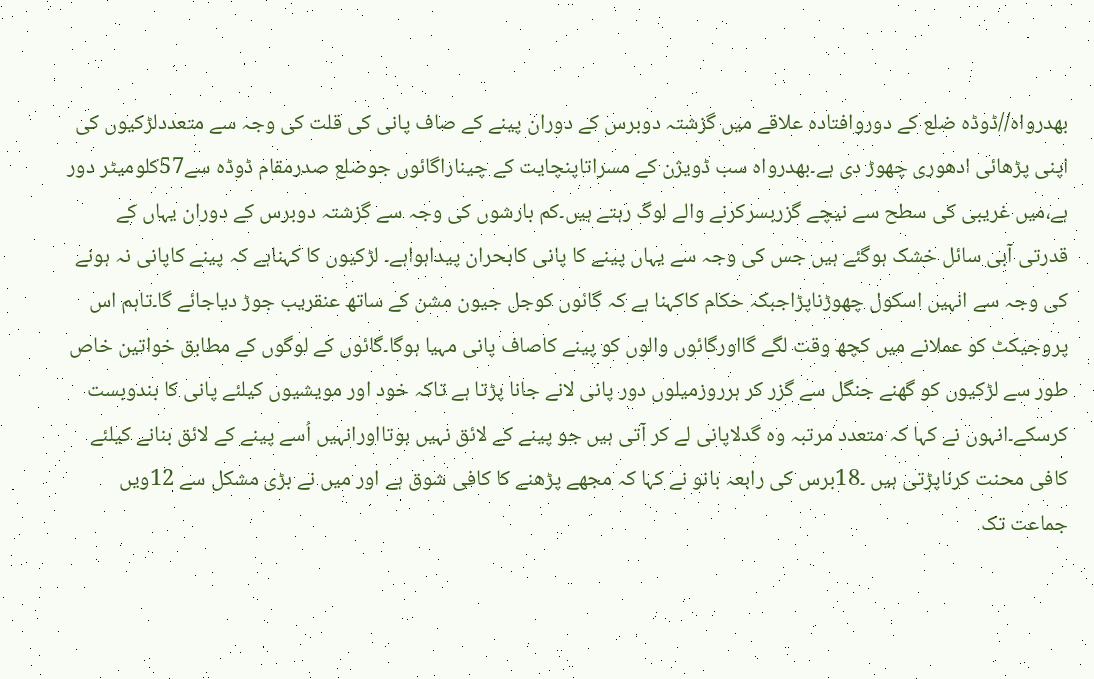بھدرواہ//ڈوڈہ ضلع کے دوروافتادہ علاقے میں گزشتہ دوبرس کے دوران پینے کے صاف پانی کی قلت کی وجہ سے متعددلڑکیوں کی اپنی پڑھائی ادھوری چھوڑ دی ہے۔بھدرواہ سب ڈویژن کے مسراتاپنچایت کے چیناراگائوں جوضلع صدرمقام ڈوڈہ سے57کلومیٹر دور ہے،میں غریبی کی سطح سے نیچے گزربسرکرنے والے لوگ رہتے ہیں۔کم بارشوں کی وجہ سے گزشتہ دوبرس کے دوران یہاں کے قدرتی آبی سائل خشک ہوگئے ہیں جس کی وجہ سے یہاں پینے کا پانی کابحران پیداہواہے۔ لڑکیوں کا کہناہے کہ پینے کاپانی نہ ہونے کی وجہ سے انہیں اسکول چھوڑناپڑاجبکہ حکام کاکہنا ہے کہ گائوں کوجل جیون مشن کے ساتھ عنقریب جوڑ دیاجائے گا۔تاہم اس پروجیکٹ کو عملانے میں کچھ وقت لگے گااورگائوں والوں کو پینے کاصاف پانی مہیا ہوگا۔گائوں کے لوگوں کے مطابق خواتین خاص طور سے لڑکیوں کو گھنے جنگل سے گزر کر ہرروزمیلوں دور پانی لانے جانا پڑتا ہے تاکہ خود اور مویشیوں کیلئے پانی کا بندوبست کرسکے۔انہوں نے کہا کہ متعدد مرتبہ وہ گدلاپانی لے کر آتی ہیں جو پینے کے لائق نہیں ہوتااورانہیں اُسے پینے کے لائق بنانے کیلئے کافی محنت کرناپڑتی ہیں ۔18برس کی رابعہ بانو نے کہا کہ مجھے پڑھنے کا کافی شوق ہے اور میں نے بڑی مشکل سے 12ویں جماعت تک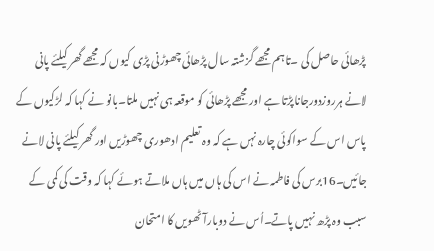پڑھائی حاصل کی ۔تاہم مجھے گزشتہ سال پڑھائی چھوڑنی پڑی کیوں کہ مجھے گھر کیلئے پانی لانے ہرروزدورجاناپڑتا ہے اور مجھے پڑھائی کو موقعہ ہی نہیں ملتا۔بانو نے کہا کہ لڑکیوں کے پاس اس کے سواکوئی چارہ نہں ہے کہ وہ تعلیم ادھوری چھوڑیں اور گھر کیلئے پانی لانے جائیں۔16برس کی فاطمہ نے اس کی ہاں میں ہاں ملاتے ہوئے کہا کہ وقت کی کمی کے سبب وہ پڑھ نہیں پاتے۔اُس نے دوبارآٹھویں کا امتحان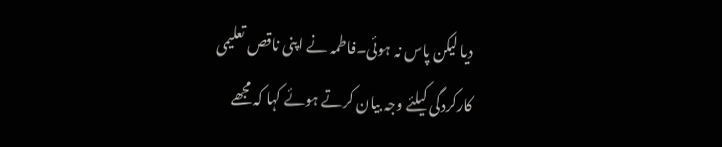دیا لیکن پاس نہ ہوئی۔فاطمہ نے اپنی ناقص تعلیمی کارکردگی کیلئے وجہ بیان کرتے ہوئے کہا کہ مجھے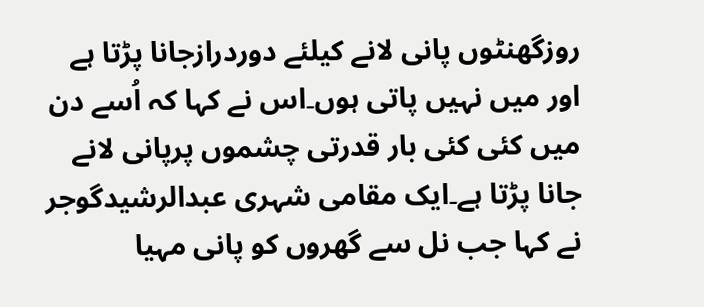روزگھنٹوں پانی لانے کیلئے دوردرازجانا پڑتا ہے اور میں نہیں پاتی ہوں۔اس نے کہا کہ اُسے دن میں کئی کئی بار قدرتی چشموں پرپانی لانے جانا پڑتا ہے۔ایک مقامی شہری عبدالرشیدگوجر نے کہا جب نل سے گھروں کو پانی مہیا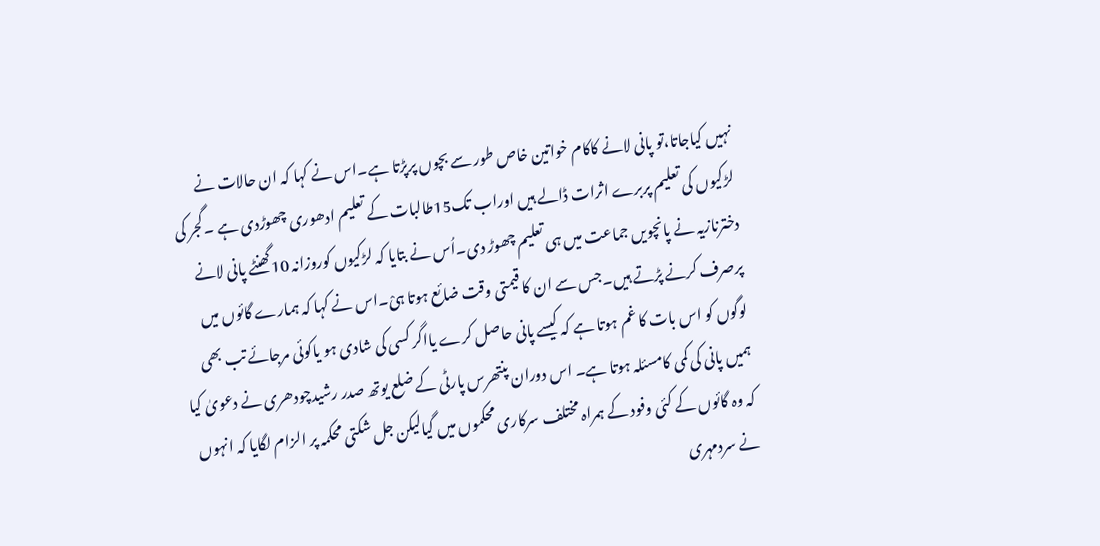نہیں کیاجاتا،تو پانی لانے کاکام خواتین خاص طور سے بچوں پرپڑتا ہے۔اس نے کہا کہ ان حالات نے لڑکیوں کی تعلیم پربرے اثرات ڈالے ہیں اوراب تک15طالبات کے تعلیم ادھوری چھوڑدی ہے ۔گجر کی دخترنازیہ نے پانچویں جماعت میں ہی تعلیم چھوڑ دی۔اُس نے بتایا کہ لڑکیوں کوروزانہ 10گھنٹے پانی لانے پرصرف کرنے پڑتے ہیں۔جس سے ان کا قیمتی وقت ضائع ہوتا ہیْ۔اس نے کہا کہ ہمارے گائوں میں لوگوں کو اس بات کا غم ہوتا ہے کہ کیسے پانی حاصل کرے یااگر کسی کی شادی ہو یاکوئی مرجائے تب بھی ہمیں پانی کی کمی کامسئلہ ہوتا ہے۔ اس دوران پنتھرس پارٹی کے ضلع یوتھ صدر رشیدچودھری نے دعویٰ کیا کہ وہ گائوں کے کئی وفود کے ہمراہ مختلف سرکاری محکموں میں گیالیکن جل شکتی محکمہ پر الزام لگایا کہ انہوں نے سردمہری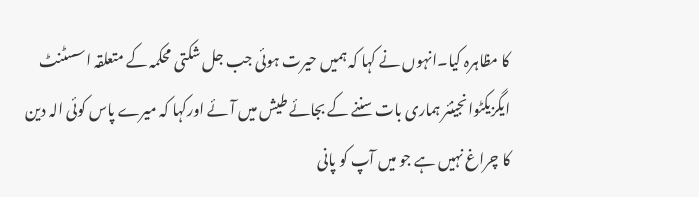کا مظاہرہ کیا۔انہوں نے کہا کہ ہمیں حیرت ہوئی جب جل شکتی محکمہ کے متعلقہ اسسٹنٹ ایگزیکٹوانجینئر ہماری بات سننے کے بجائے طیش میں آئے اورکہا کہ میرے پاس کوئی الہ دین کا چراغ نہیں ہے جو میں آپ کو پانی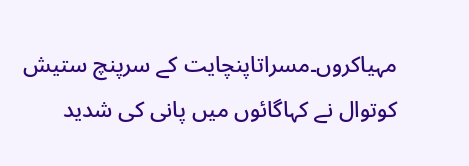مہیاکروں۔مسراتاپنچایت کے سرپنچ ستیش کوتوال نے کہاگائوں میں پانی کی شدید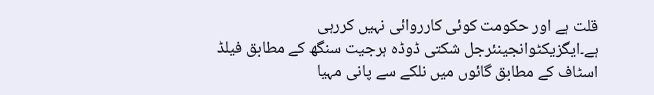قلت ہے اور حکومت کوئی کارروائی نہیں کررہی ہے۔ایگزیکٹوانجینئرجل شکتی ڈوڈہ ہرجیت سنگھ کے مطابق فیلڈ اسٹاف کے مطابق گائوں میں نلکے سے پانی مہیا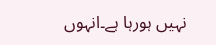نہیں ہورہا ہے۔انہوں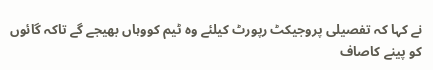نے کہا کہ تفصیلی پروجیکٹ رپورٹ کیلئے وہ ٹیم کووہاں بھیجے گے تاکہ گائوں کو پینے کاصاف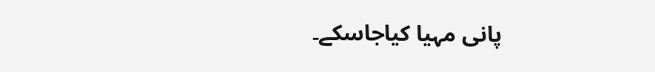پانی مہیا کیاجاسکے۔